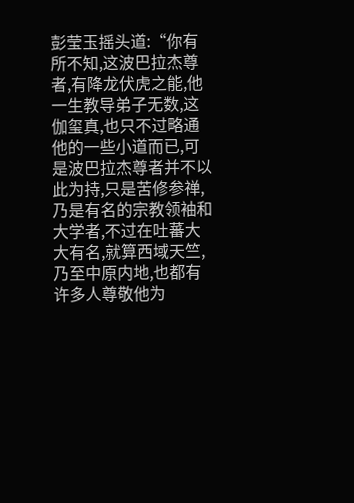彭莹玉摇头道:“你有所不知,这波巴拉杰尊者,有降龙伏虎之能,他一生教导弟子无数,这伽玺真,也只不过略通他的一些小道而已,可是波巴拉杰尊者并不以此为持,只是苦修参禅,乃是有名的宗教领袖和大学者,不过在吐蕃大大有名,就算西域天竺,乃至中原内地,也都有许多人尊敬他为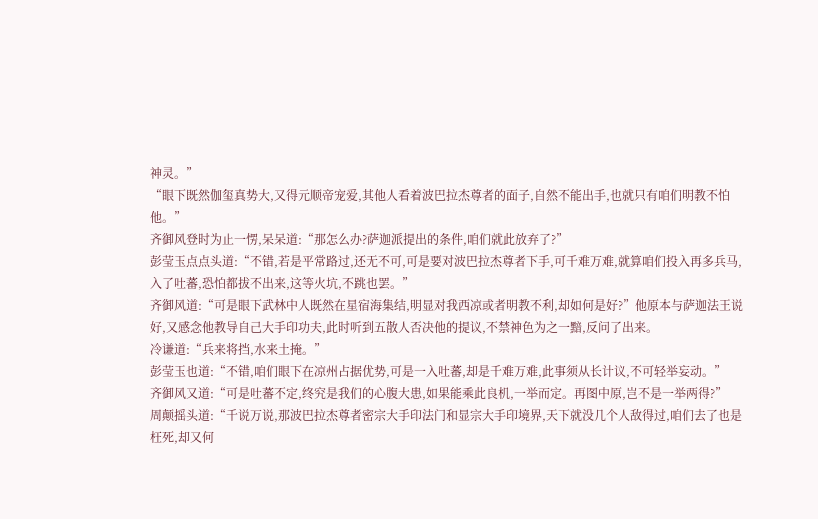神灵。”
“眼下既然伽玺真势大,又得元顺帝宠爱,其他人看着波巴拉杰尊者的面子,自然不能出手,也就只有咱们明教不怕他。”
齐御风登时为止一愣,呆呆道:“那怎么办?萨迦派提出的条件,咱们就此放弃了?”
彭莹玉点点头道:“不错,若是平常路过,还无不可,可是要对波巴拉杰尊者下手,可千难万难,就算咱们投入再多兵马,入了吐蕃,恐怕都拔不出来,这等火坑,不跳也罢。”
齐御风道:“可是眼下武林中人既然在星宿海集结,明显对我西凉或者明教不利,却如何是好?”他原本与萨迦法王说好,又感念他教导自己大手印功夫,此时听到五散人否决他的提议,不禁神色为之一黯,反问了出来。
冷谦道:“兵来将挡,水来土掩。”
彭莹玉也道:“不错,咱们眼下在凉州占据优势,可是一入吐蕃,却是千难万难,此事须从长计议,不可轻举妄动。”
齐御风又道:“可是吐蕃不定,终究是我们的心腹大患,如果能乘此良机,一举而定。再图中原,岂不是一举两得?”
周颠摇头道:“千说万说,那波巴拉杰尊者密宗大手印法门和显宗大手印境界,天下就没几个人敌得过,咱们去了也是枉死,却又何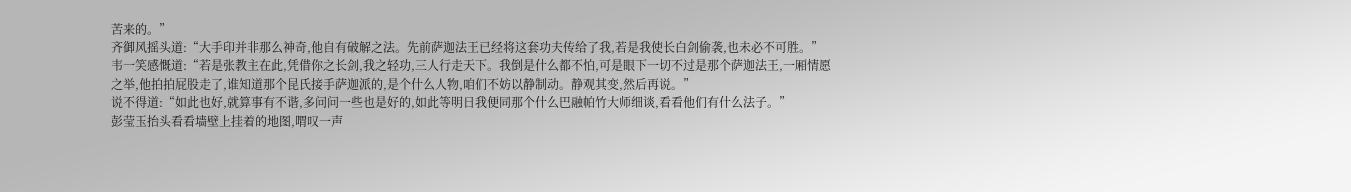苦来的。”
齐御风摇头道:“大手印并非那么神奇,他自有破解之法。先前萨迦法王已经将这套功夫传给了我,若是我使长白剑偷袭,也未必不可胜。”
韦一笑感慨道:“若是张教主在此,凭借你之长剑,我之轻功,三人行走天下。我倒是什么都不怕,可是眼下一切不过是那个萨迦法王,一厢情愿之举,他拍拍屁股走了,谁知道那个昆氏接手萨迦派的,是个什么人物,咱们不妨以静制动。静观其变,然后再说。”
说不得道:“如此也好,就算事有不谐,多问问一些也是好的,如此等明日我便同那个什么巴融帕竹大师细谈,看看他们有什么法子。”
彭莹玉抬头看看墙壁上挂着的地图,喟叹一声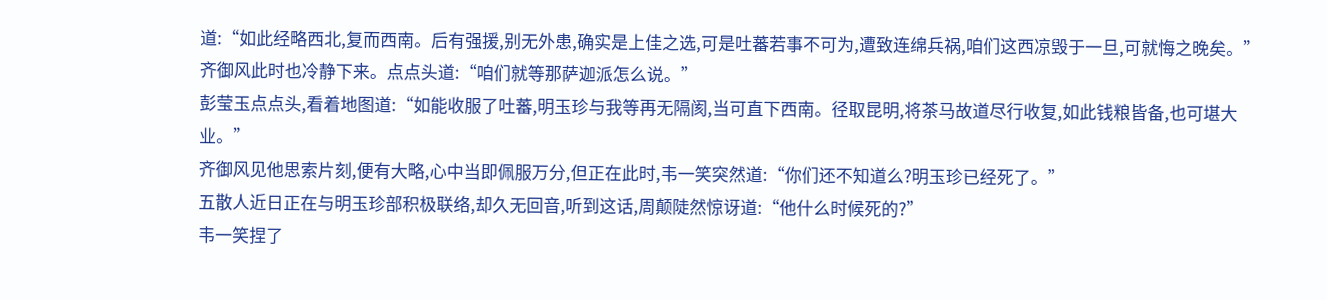道:“如此经略西北,复而西南。后有强援,别无外患,确实是上佳之选,可是吐蕃若事不可为,遭致连绵兵祸,咱们这西凉毁于一旦,可就悔之晚矣。”
齐御风此时也冷静下来。点点头道:“咱们就等那萨迦派怎么说。”
彭莹玉点点头,看着地图道:“如能收服了吐蕃,明玉珍与我等再无隔阂,当可直下西南。径取昆明,将茶马故道尽行收复,如此钱粮皆备,也可堪大业。”
齐御风见他思索片刻,便有大略,心中当即佩服万分,但正在此时,韦一笑突然道:“你们还不知道么?明玉珍已经死了。”
五散人近日正在与明玉珍部积极联络,却久无回音,听到这话,周颠陡然惊讶道:“他什么时候死的?”
韦一笑捏了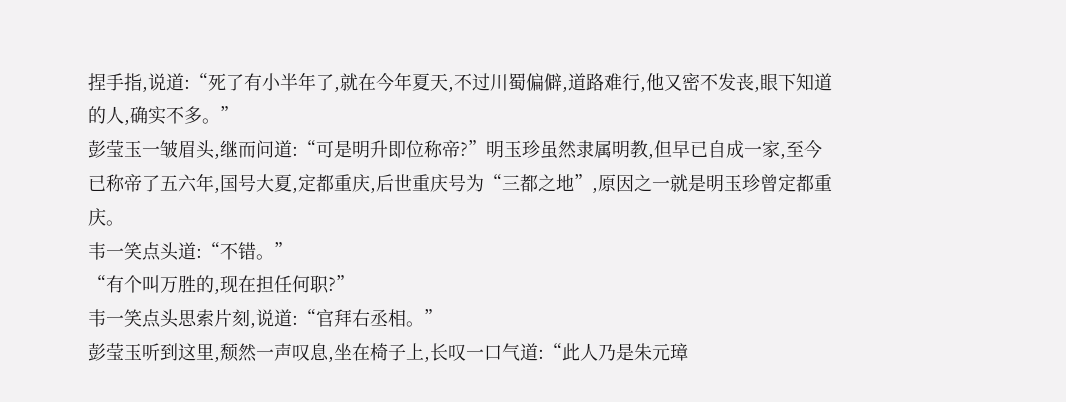捏手指,说道:“死了有小半年了,就在今年夏天,不过川蜀偏僻,道路难行,他又密不发丧,眼下知道的人,确实不多。”
彭莹玉一皱眉头,继而问道:“可是明升即位称帝?”明玉珍虽然隶属明教,但早已自成一家,至今已称帝了五六年,国号大夏,定都重庆,后世重庆号为“三都之地”,原因之一就是明玉珍曾定都重庆。
韦一笑点头道:“不错。”
“有个叫万胜的,现在担任何职?”
韦一笑点头思索片刻,说道:“官拜右丞相。”
彭莹玉听到这里,颓然一声叹息,坐在椅子上,长叹一口气道:“此人乃是朱元璋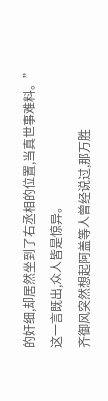的奸细,却居然坐到了右丞相的位置,当真世事难料。”
这一言既出,众人皆是惊异。
齐御风突然想起阿盖等人曾经说过,那万胜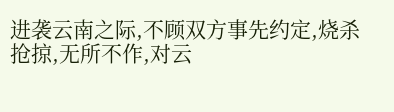进袭云南之际,不顾双方事先约定,烧杀抢掠,无所不作,对云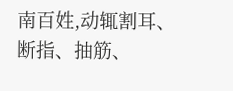南百姓,动辄割耳、断指、抽筋、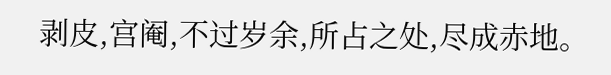剥皮,宫阉,不过岁余,所占之处,尽成赤地。